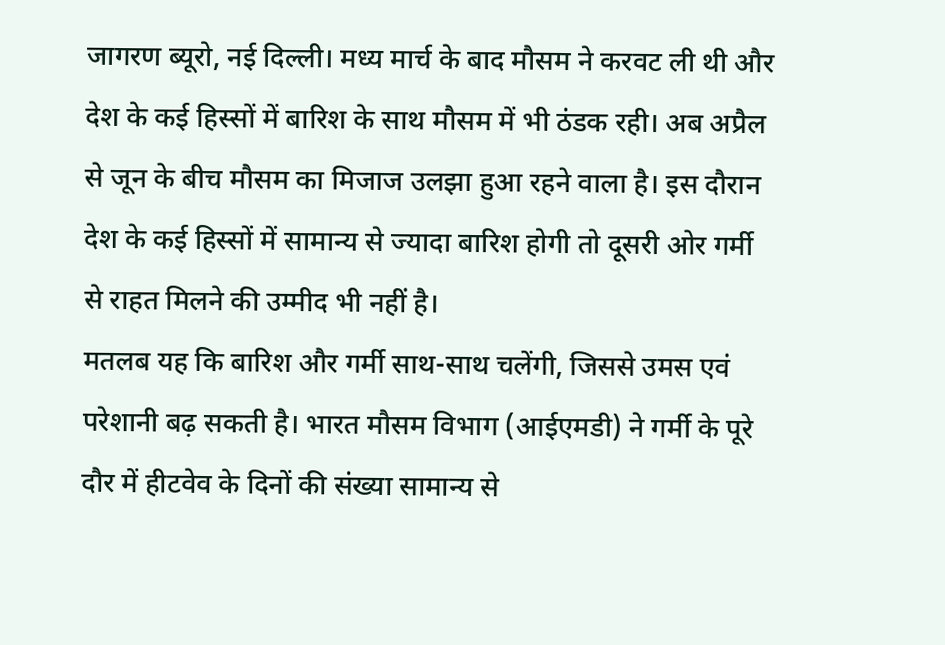जागरण ब्यूरो, नई दिल्ली। मध्य मार्च के बाद मौसम ने करवट ली थी और देश के कई हिस्सों में बारिश के साथ मौसम में भी ठंडक रही। अब अप्रैल से जून के बीच मौसम का मिजाज उलझा हुआ रहने वाला है। इस दौरान देश के कई हिस्सों में सामान्य से ज्यादा बारिश होगी तो दूसरी ओर गर्मी से राहत मिलने की उम्मीद भी नहीं है।
मतलब यह कि बारिश और गर्मी साथ-साथ चलेंगी, जिससे उमस एवं परेशानी बढ़ सकती है। भारत मौसम विभाग (आईएमडी) ने गर्मी के पूरे दौर में हीटवेव के दिनों की संख्या सामान्य से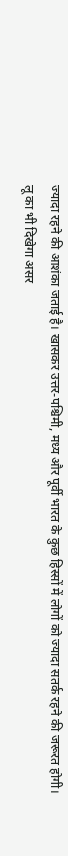ज्यादा रहने की आशंका जताई है। खासकर उत्तर-पश्चिमी, मध्य और पूर्वी भारत के कुछ हिस्सों में लोगों को ज्यादा सतर्क रहने की जरूरत होगी।
लू का भी दिखेगा असर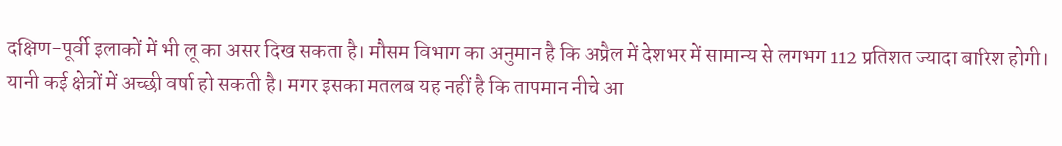दक्षिण-पूर्वी इलाकों में भी लू का असर दिख सकता है। मौसम विभाग का अनुमान है कि अप्रैल में देशभर में सामान्य से लगभग 112 प्रतिशत ज्यादा बारिश होगी। यानी कई क्षेत्रों में अच्छी वर्षा हो सकती है। मगर इसका मतलब यह नहीं है कि तापमान नीचे आ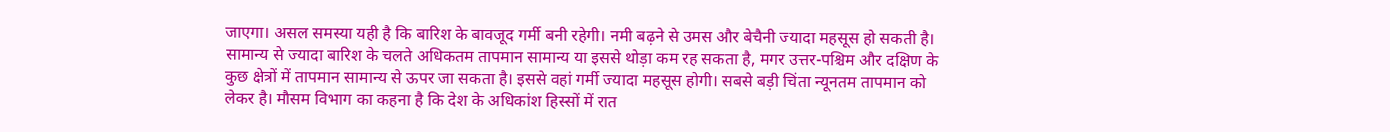जाएगा। असल समस्या यही है कि बारिश के बावजूद गर्मी बनी रहेगी। नमी बढ़ने से उमस और बेचैनी ज्यादा महसूस हो सकती है।
सामान्य से ज्यादा बारिश के चलते अधिकतम तापमान सामान्य या इससे थोड़ा कम रह सकता है, मगर उत्तर-पश्चिम और दक्षिण के कुछ क्षेत्रों में तापमान सामान्य से ऊपर जा सकता है। इससे वहां गर्मी ज्यादा महसूस होगी। सबसे बड़ी चिंता न्यूनतम तापमान को लेकर है। मौसम विभाग का कहना है कि देश के अधिकांश हिस्सों में रात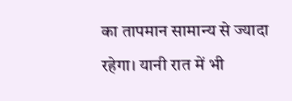का तापमान सामान्य से ज्यादा रहेगा। यानी रात में भी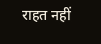राहत नहीं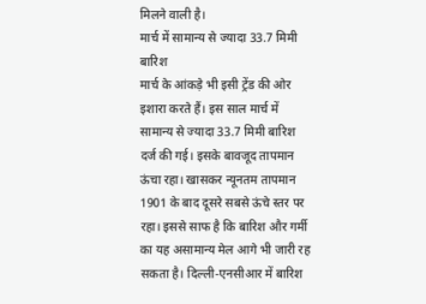मिलने वाली है।
मार्च में सामान्य से ज्यादा 33.7 मिमी बारिश
मार्च के आंकड़े भी इसी ट्रेंड की ओर इशारा करते हैं। इस साल मार्च में सामान्य से ज्यादा 33.7 मिमी बारिश दर्ज की गई। इसके बावजूद तापमान ऊंचा रहा। खासकर न्यूनतम तापमान 1901 के बाद दूसरे सबसे ऊंचे स्तर पर रहा। इससे साफ है कि बारिश और गर्मी का यह असामान्य मेल आगे भी जारी रह सकता है। दिल्ली-एनसीआर में बारिश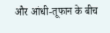और आंधी-तूफान के बीच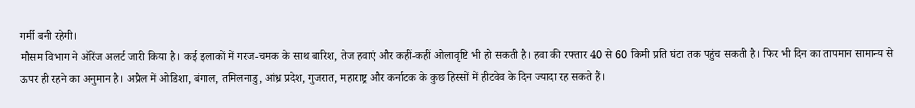गर्मी बनी रहेगी।
मौसम विभाग ने ऑरेंज अलर्ट जारी किया है। कई इलाकों में गरज-चमक के साथ बारिश, तेज हवाएं और कहीं-कहीं ओलावृष्टि भी हो सकती है। हवा की रफ्तार 40 से 60 किमी प्रति घंटा तक पहुंच सकती है। फिर भी दिन का तापमान सामान्य से ऊपर ही रहने का अनुमान है। अप्रैल में ओडिशा, बंगाल, तमिलनाडु, आंध्र प्रदेश, गुजरात, महाराष्ट्र और कर्नाटक के कुछ हिस्सों में हीटवेव के दिन ज्यादा रह सकते हैं।